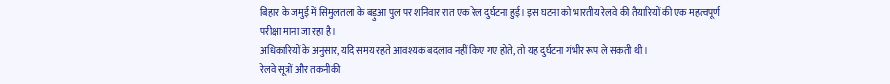बिहार के जमुई में सिमुलतला के बड़ुआ पुल पर शनिवार रात एक रेल दुर्घटना हुई। इस घटना को भारतीय रेलवे की तैयारियों की एक महत्वपूर्ण परीक्षा माना जा रहा है।
अधिकारियों के अनुसार, यदि समय रहते आवश्यक बदलाव नहीं किए गए होते, तो यह दुर्घटना गंभीर रूप ले सकती थी।
रेलवे सूत्रों और तकनीकी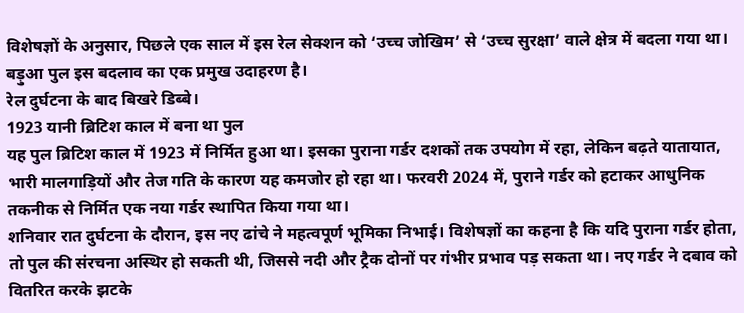विशेषज्ञों के अनुसार, पिछले एक साल में इस रेल सेक्शन को ‘उच्च जोखिम’ से ‘उच्च सुरक्षा’ वाले क्षेत्र में बदला गया था। बड़ुआ पुल इस बदलाव का एक प्रमुख उदाहरण है।
रेल दुर्घटना के बाद बिखरे डिब्बे।
1923 यानी ब्रिटिश काल में बना था पुल
यह पुल ब्रिटिश काल में 1923 में निर्मित हुआ था। इसका पुराना गर्डर दशकों तक उपयोग में रहा, लेकिन बढ़ते यातायात, भारी मालगाड़ियों और तेज गति के कारण यह कमजोर हो रहा था। फरवरी 2024 में, पुराने गर्डर को हटाकर आधुनिक तकनीक से निर्मित एक नया गर्डर स्थापित किया गया था।
शनिवार रात दुर्घटना के दौरान, इस नए ढांचे ने महत्वपूर्ण भूमिका निभाई। विशेषज्ञों का कहना है कि यदि पुराना गर्डर होता, तो पुल की संरचना अस्थिर हो सकती थी, जिससे नदी और ट्रैक दोनों पर गंभीर प्रभाव पड़ सकता था। नए गर्डर ने दबाव को वितरित करके झटके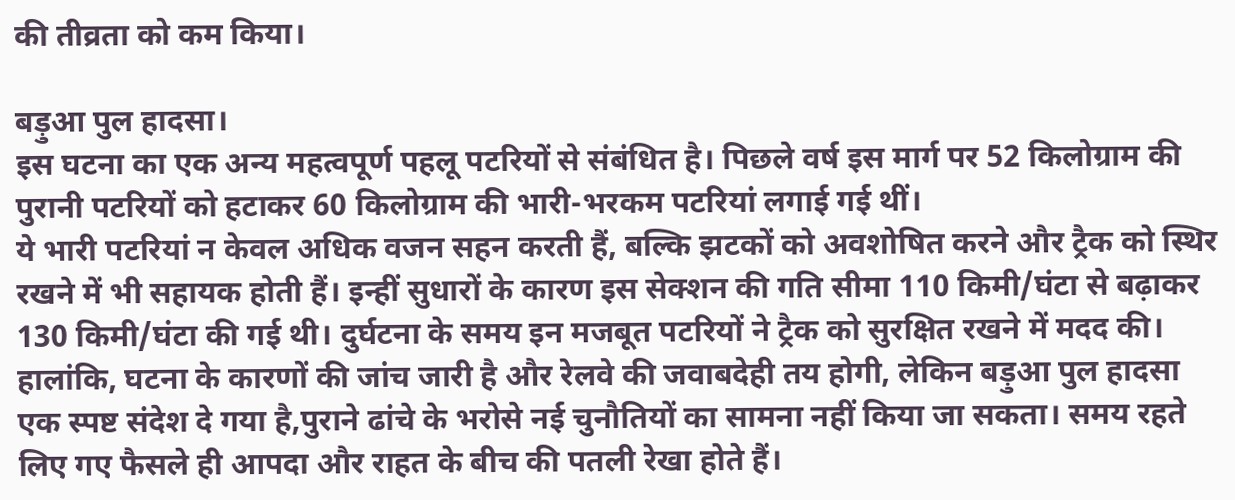की तीव्रता को कम किया।

बड़ुआ पुल हादसा।
इस घटना का एक अन्य महत्वपूर्ण पहलू पटरियों से संबंधित है। पिछले वर्ष इस मार्ग पर 52 किलोग्राम की पुरानी पटरियों को हटाकर 60 किलोग्राम की भारी-भरकम पटरियां लगाई गई थीं।
ये भारी पटरियां न केवल अधिक वजन सहन करती हैं, बल्कि झटकों को अवशोषित करने और ट्रैक को स्थिर रखने में भी सहायक होती हैं। इन्हीं सुधारों के कारण इस सेक्शन की गति सीमा 110 किमी/घंटा से बढ़ाकर 130 किमी/घंटा की गई थी। दुर्घटना के समय इन मजबूत पटरियों ने ट्रैक को सुरक्षित रखने में मदद की।
हालांकि, घटना के कारणों की जांच जारी है और रेलवे की जवाबदेही तय होगी, लेकिन बड़ुआ पुल हादसा एक स्पष्ट संदेश दे गया है,पुराने ढांचे के भरोसे नई चुनौतियों का सामना नहीं किया जा सकता। समय रहते लिए गए फैसले ही आपदा और राहत के बीच की पतली रेखा होते हैं।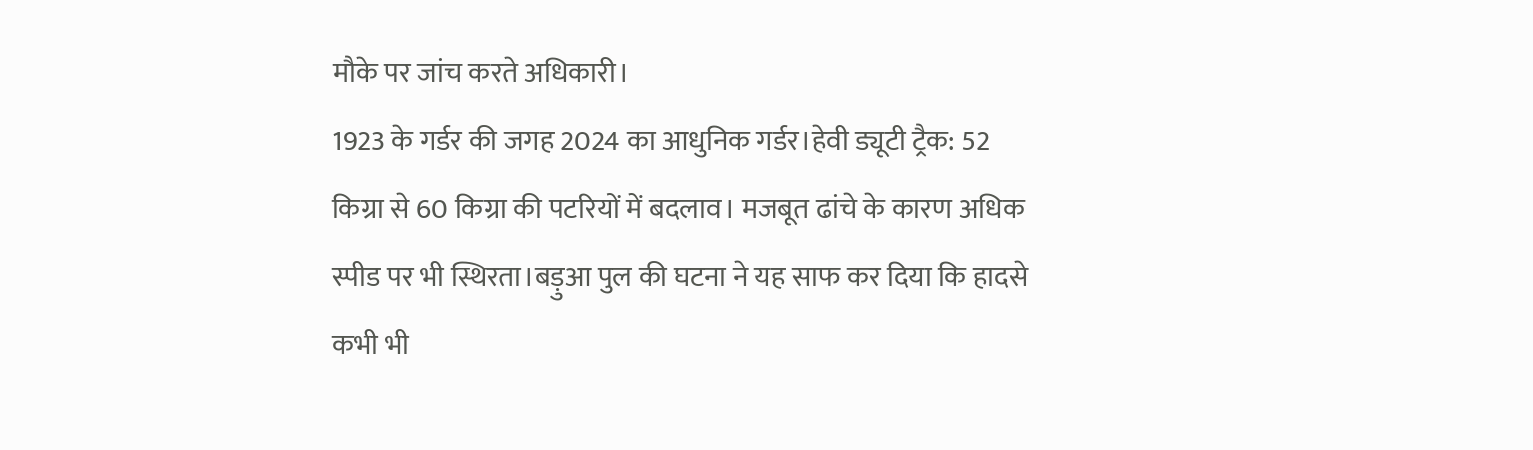मौके पर जांच करते अधिकारी।
1923 के गर्डर की जगह 2024 का आधुनिक गर्डर।हेवी ड्यूटी ट्रैक: 52 किग्रा से 60 किग्रा की पटरियों में बदलाव। मजबूत ढांचे के कारण अधिक स्पीड पर भी स्थिरता।बड़ुआ पुल की घटना ने यह साफ कर दिया कि हादसे कभी भी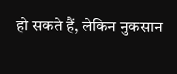हो सकते हैं, लेकिन नुकसान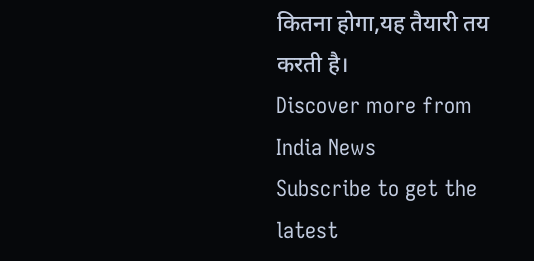कितना होगा,यह तैयारी तय करती है।
Discover more from India News
Subscribe to get the latest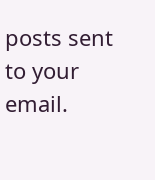posts sent to your email.